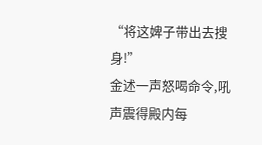“将这婢子带出去搜身!”
金述一声怒喝命令,吼声震得殿内每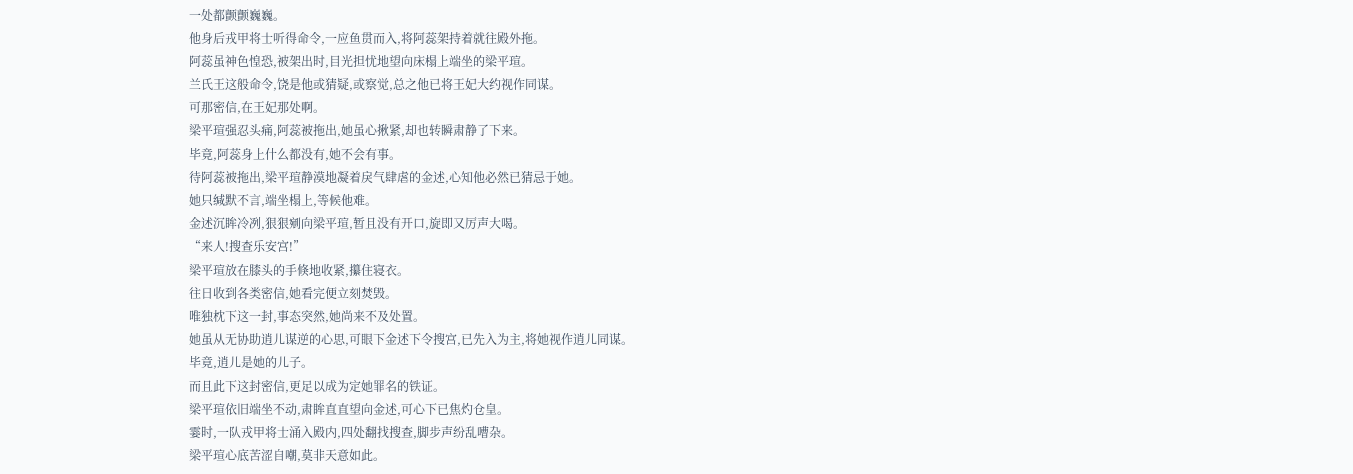一处都颤颤巍巍。
他身后戎甲将士听得命令,一应鱼贯而入,将阿蕊架持着就往殿外拖。
阿蕊虽神色惶恐,被架出时,目光担忧地望向床榻上端坐的梁平瑄。
兰氏王这般命令,饶是他或猜疑,或察觉,总之他已将王妃大约视作同谋。
可那密信,在王妃那处啊。
梁平瑄强忍头痛,阿蕊被拖出,她虽心揪紧,却也转瞬肃静了下来。
毕竟,阿蕊身上什么都没有,她不会有事。
待阿蕊被拖出,梁平瑄静漠地凝着戾气肆虐的金述,心知他必然已猜忌于她。
她只缄默不言,端坐榻上,等候他难。
金述沉眸冷冽,狠狠剜向梁平瑄,暂且没有开口,旋即又厉声大喝。
“来人!搜查乐安宫!”
梁平瑄放在膝头的手倏地收紧,攥住寝衣。
往日收到各类密信,她看完便立刻焚毁。
唯独枕下这一封,事态突然,她尚来不及处置。
她虽从无协助逍儿谋逆的心思,可眼下金述下令搜宫,已先入为主,将她视作逍儿同谋。
毕竟,逍儿是她的儿子。
而且此下这封密信,更足以成为定她罪名的铁证。
梁平瑄依旧端坐不动,肃眸直直望向金述,可心下已焦灼仓皇。
霎时,一队戎甲将士涌入殿内,四处翻找搜查,脚步声纷乱嘈杂。
梁平瑄心底苦涩自嘲,莫非天意如此。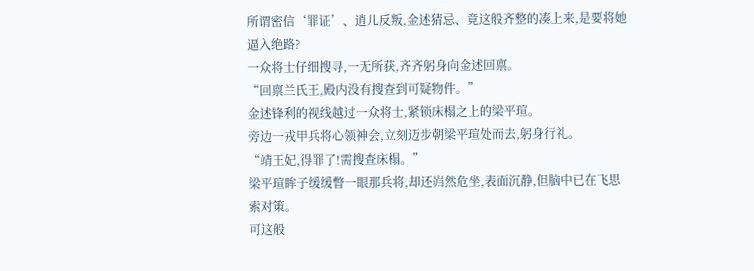所谓密信‘罪证’、逍儿反叛,金述猜忌、竟这般齐整的凑上来,是要将她逼入绝路?
一众将士仔细搜寻,一无所获,齐齐躬身向金述回禀。
“回禀兰氏王,殿内没有搜查到可疑物件。”
金述锋利的视线越过一众将士,紧锁床榻之上的梁平瑄。
旁边一戎甲兵将心领神会,立刻迈步朝梁平瑄处而去,躬身行礼。
“靖王妃,得罪了!需搜查床榻。”
梁平瑄眸子缓缓瞥一眼那兵将,却还岿然危坐,表面沉静,但脑中已在飞思索对策。
可这般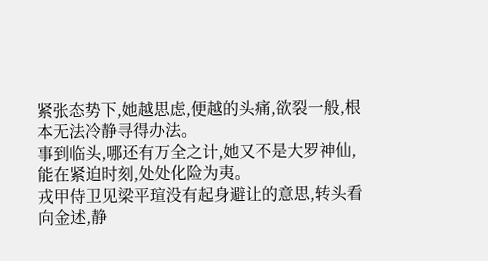紧张态势下,她越思虑,便越的头痛,欲裂一般,根本无法冷静寻得办法。
事到临头,哪还有万全之计,她又不是大罗神仙,能在紧迫时刻,处处化险为夷。
戎甲侍卫见梁平瑄没有起身避让的意思,转头看向金述,静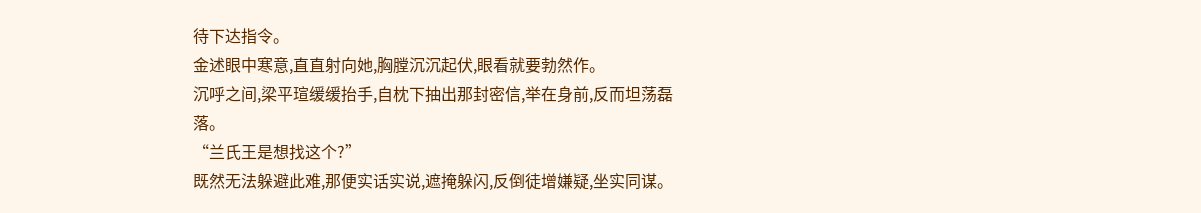待下达指令。
金述眼中寒意,直直射向她,胸膛沉沉起伏,眼看就要勃然作。
沉呼之间,梁平瑄缓缓抬手,自枕下抽出那封密信,举在身前,反而坦荡磊落。
“兰氏王是想找这个?”
既然无法躲避此难,那便实话实说,遮掩躲闪,反倒徒增嫌疑,坐实同谋。